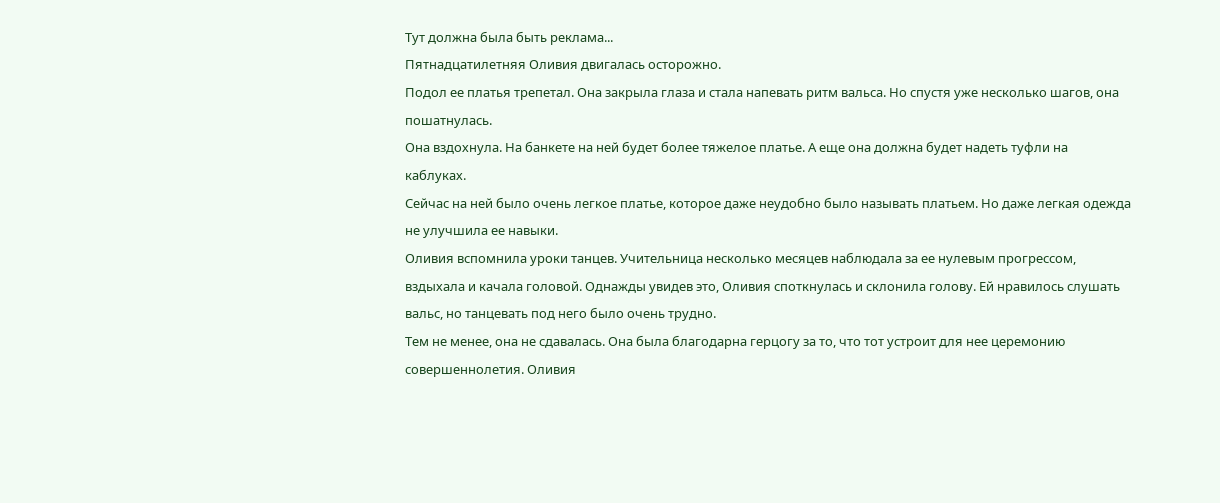Тут должна была быть реклама...
Пятнадцатилетняя Оливия двигалась осторожно.
Подол ее платья трепетал. Она закрыла глаза и стала напевать ритм вальса. Но спустя уже несколько шагов, она пошатнулась.
Она вздохнула. На банкете на ней будет более тяжелое платье. А еще она должна будет надеть туфли на каблуках.
Сейчас на ней было очень легкое платье, которое даже неудобно было называть платьем. Но даже легкая одежда не улучшила ее навыки.
Оливия вспомнила уроки танцев. Учительница несколько месяцев наблюдала за ее нулевым прогрессом, вздыхала и качала головой. Однажды увидев это, Оливия споткнулась и склонила голову. Ей нравилось слушать вальс, но танцевать под него было очень трудно.
Тем не менее, она не сдавалась. Она была благодарна герцогу за то, что тот устроит для нее церемонию совершеннолетия. Оливия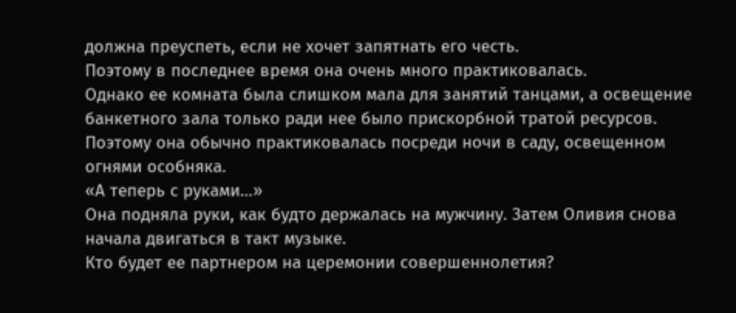должна преуспеть, если не хочет запятнать его честь.
Поэтому в последнее время она очень много практиковалась.
Однако ее комната была слишком мала для занятий танцами, а освещение банкетного зала только ради нее было прискорбной тратой ресурсов.
Поэтому она обычно практиковалась посреди ночи в саду, освещенном огнями особняка.
«А теперь с руками…»
Она подняла руки, как будто держалась на мужчину. Затем Оливия снова начала двигаться в такт музыке.
Кто будет ее партнером на церемонии совершеннолетия?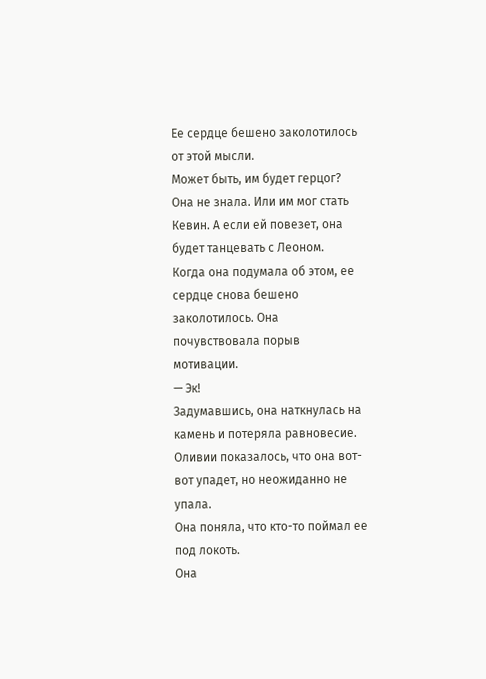Ее сердце бешено заколотилось от этой мысли.
Может быть, им будет герцог? Она не знала. Или им мог стать Кевин. А если ей повезет, она будет танцевать с Леоном.
Когда она подумала об этом, ее сердце снова бешено заколотилось. Она почувствовала порыв мотивации.
— Эк!
Задумавшись, она наткнулась на камень и потеряла равновесие. Оливии показалось, что она вот-вот упадет, но неожиданно не упала.
Она поняла, что кто-то поймал ее под локоть.
Она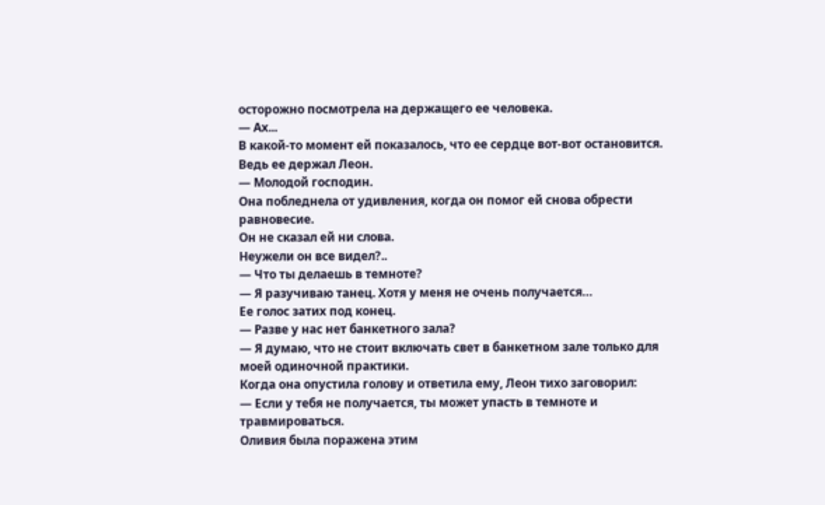осторожно посмотрела на держащего ее человека.
— Ах...
В какой-то момент ей показалось, что ее сердце вот-вот остановится.
Ведь ее держал Леон.
— Молодой господин.
Она побледнела от удивления, когда он помог ей снова обрести равновесие.
Он не сказал ей ни слова.
Неужели он все видел?..
— Что ты делаешь в темноте?
— Я разучиваю танец. Хотя у меня не очень получается…
Ее голос затих под конец.
— Разве у нас нет банкетного зала?
— Я думаю, что не стоит включать свет в банкетном зале только для моей одиночной практики.
Когда она опустила голову и ответила ему, Леон тихо заговорил:
— Если у тебя не получается, ты может упасть в темноте и травмироваться.
Оливия была поражена этим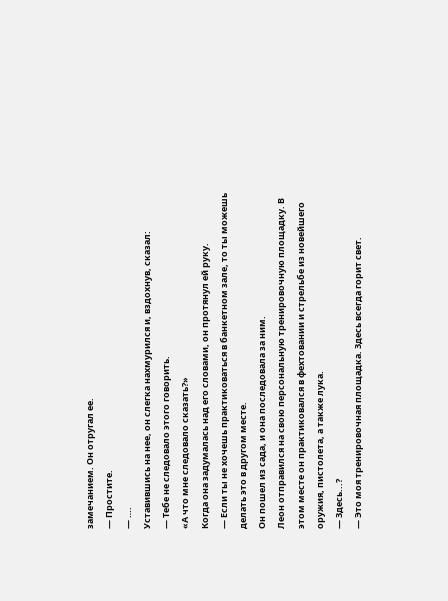замечанием. Он отругал ее.
— Простите.
— ….
Уставившись на нее, он слегка нахмурился и, вздохнув, сказал:
— Тебе не следовало этого говорить.
«А что мне следовало сказать?»
Когда она задумалась над его словами, он протянул ей руку.
— Если ты не хочешь практиковаться в банкетном зале, то ты можешь делать это в другом месте.
Он пошел из сада, и она последовала за ним.
Леон отправился на свою персональную тренировочную площадку. В этом месте он практиковался в фехтовании и стрельбе из новейшего оружия, пистолета, а также лука.
— Здесь...?
— Это моя тренировочная площадка. Здесь всегда горит свет.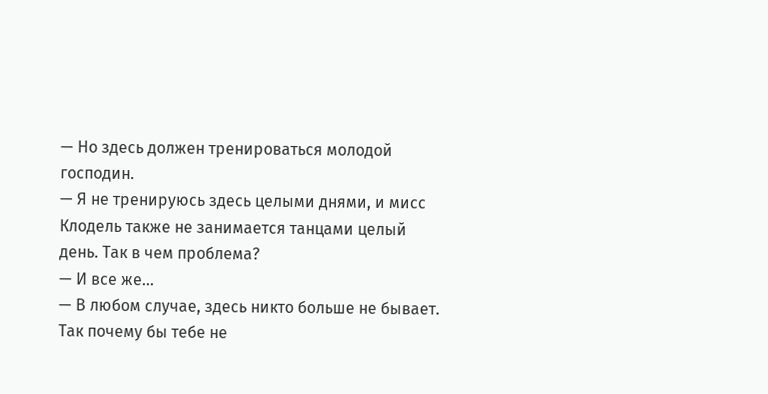— Но здесь должен тренироваться молодой господин.
— Я не тренируюсь здесь целыми днями, и мисс Клодель также не занимается танцами целый день. Так в чем проблема?
— И все же...
— В любом случае, здесь никто больше не бывает. Так почему бы тебе не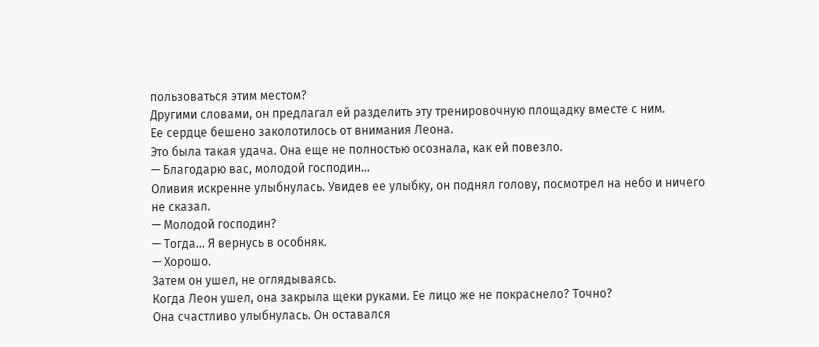пользоваться этим местом?
Другими словами, он предлагал ей разделить эту тренировочную площадку вместе с ним.
Ее сердце бешено заколотилось от внимания Леона.
Это была такая удача. Она еще не полностью осознала, как ей повезло.
— Благодарю вас, молодой господин…
Оливия искренне улыбнулась. Увидев ее улыбку, он поднял голову, посмотрел на небо и ничего не сказал.
— Молодой господин?
— Тогда… Я вернусь в особняк.
— Хорошо.
Затем он ушел, не оглядываясь.
Когда Леон ушел, она закрыла щеки руками. Ее лицо же не покраснело? Точно?
Она счастливо улыбнулась. Он оставался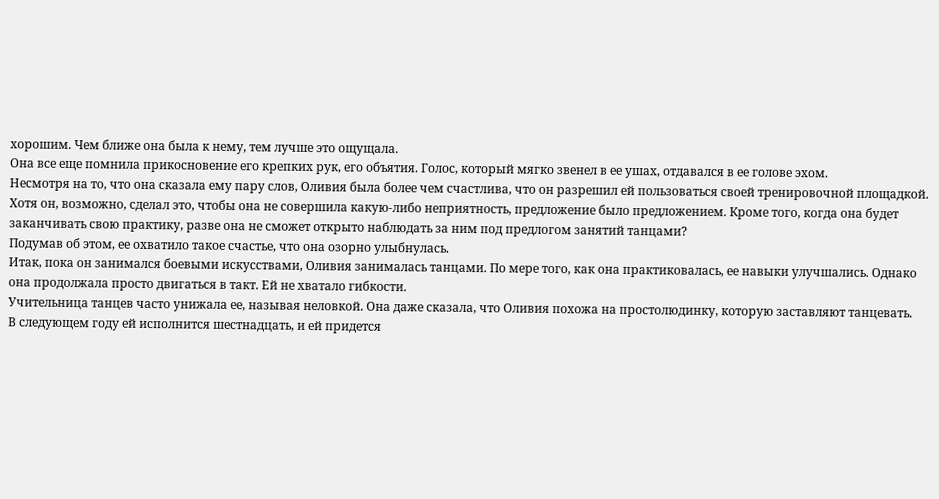хорошим. Чем ближе она была к нему, тем лучше это ощущала.
Она все еще помнила прикосновение его крепких рук, его объятия. Голос, который мягко звенел в ее ушах, отдавался в ее голове эхом.
Несмотря на то, что она сказала ему пару слов, Оливия была более чем счастлива, что он разрешил ей пользоваться своей тренировочной площадкой.
Хотя он, возможно, сделал это, чтобы она не совершила какую-либо неприятность, предложение было предложением. Кроме того, когда она будет заканчивать свою практику, разве она не сможет открыто наблюдать за ним под предлогом занятий танцами?
Подумав об этом, ее охватило такое счастье, что она озорно улыбнулась.
Итак, пока он занимался боевыми искусствами, Оливия занималась танцами. По мере того, как она практиковалась, ее навыки улучшались. Однако она продолжала просто двигаться в такт. Ей не хватало гибкости.
Учительница танцев часто унижала ее, называя неловкой. Она даже сказала, что Оливия похожа на простолюдинку, которую заставляют танцевать.
В следующем году ей исполнится шестнадцать, и ей придется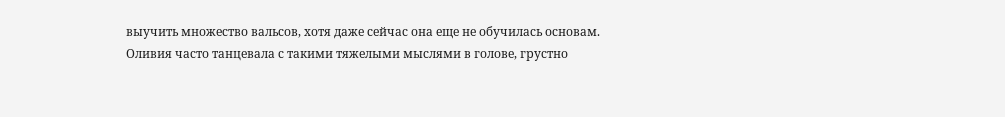выучить множество вальсов, хотя даже сейчас она еще не обучилась основам.
Оливия часто танцевала с такими тяжелыми мыслями в голове, грустно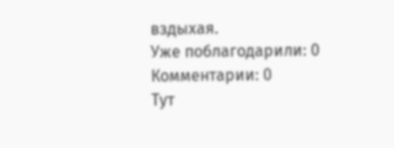вздыхая.
Уже поблагодарили: 0
Комментарии: 0
Тут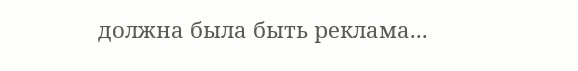должна была быть реклама...